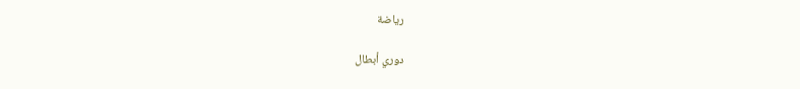رياضة

دوري أبطال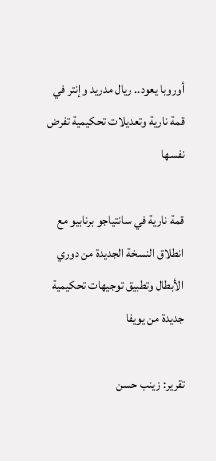أوروبا يعود.. ريال مدريد وإنتر في قمة نارية وتعديلات تحكيمية تفرض نفسها

قمة نارية في سانتياجو برنابيو مع انطلاق النسخة الجديدة من دوري الأبطال وتطبيق توجيهات تحكيمية جديدة من يويفا

تقرير: زينب حسن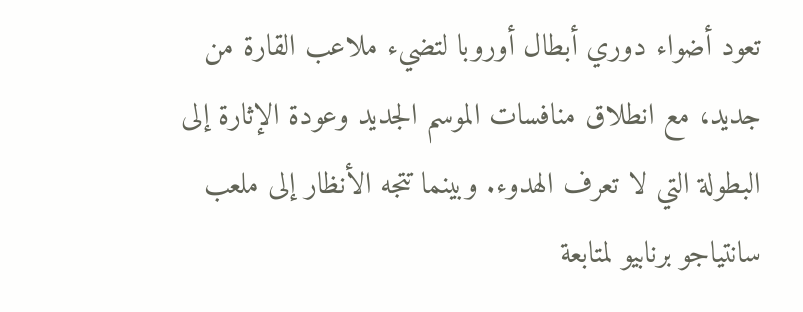تعود أضواء دوري أبطال أوروبا لتضيء ملاعب القارة من جديد، مع انطلاق منافسات الموسم الجديد وعودة الإثارة إلى البطولة التي لا تعرف الهدوء. وبينما تتجه الأنظار إلى ملعب سانتياجو برنابيو لمتابعة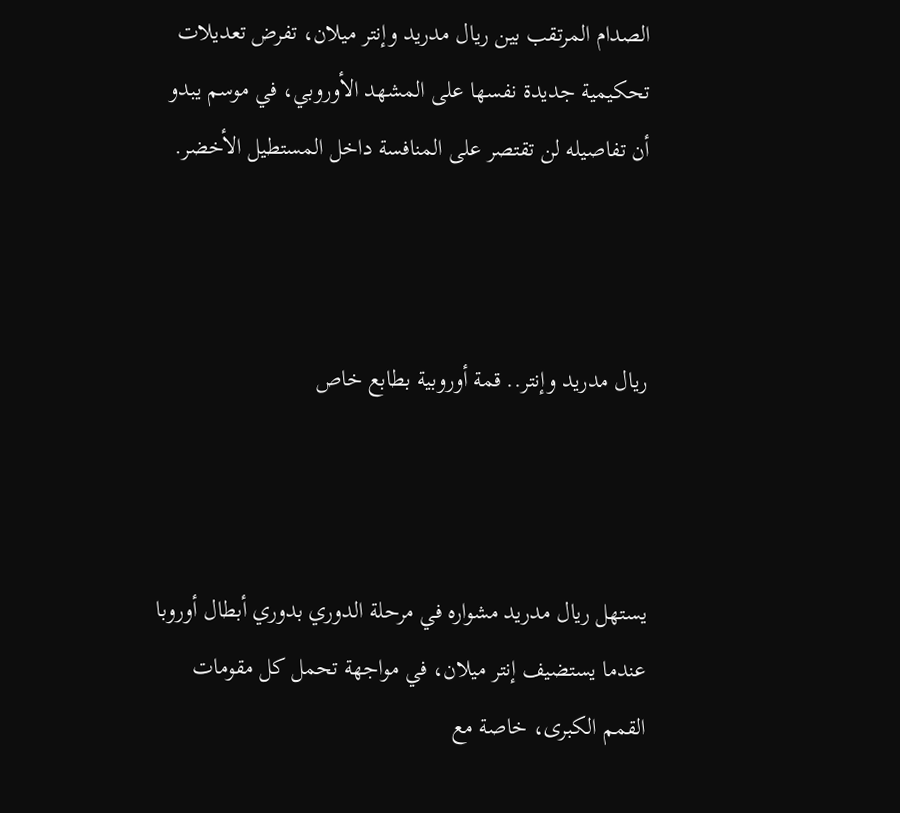الصدام المرتقب بين ريال مدريد وإنتر ميلان، تفرض تعديلات تحكيمية جديدة نفسها على المشهد الأوروبي، في موسم يبدو أن تفاصيله لن تقتصر على المنافسة داخل المستطيل الأخضر.



ريال مدريد وإنتر.. قمة أوروبية بطابع خاص



يستهل ريال مدريد مشواره في مرحلة الدوري بدوري أبطال أوروبا عندما يستضيف إنتر ميلان، في مواجهة تحمل كل مقومات القمم الكبرى، خاصة مع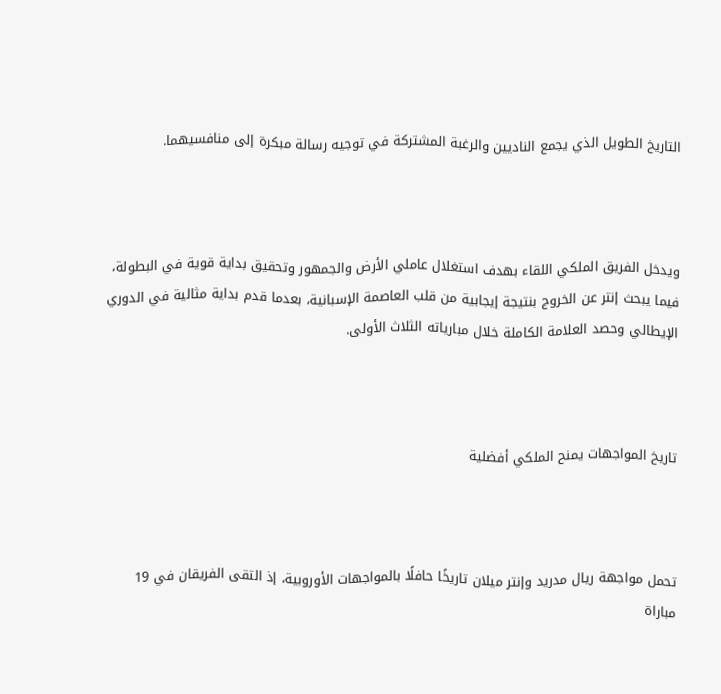التاريخ الطويل الذي يجمع الناديين والرغبة المشتركة في توجيه رسالة مبكرة إلى منافسيهما.



ويدخل الفريق الملكي اللقاء بهدف استغلال عاملي الأرض والجمهور وتحقيق بداية قوية في البطولة، فيما يبحث إنتر عن الخروج بنتيجة إيجابية من قلب العاصمة الإسبانية، بعدما قدم بداية مثالية في الدوري الإيطالي وحصد العلامة الكاملة خلال مبارياته الثلاث الأولى.



تاريخ المواجهات يمنح الملكي أفضلية



تحمل مواجهة ريال مدريد وإنتر ميلان تاريخًا حافلًا بالمواجهات الأوروبية، إذ التقى الفريقان في 19 مباراة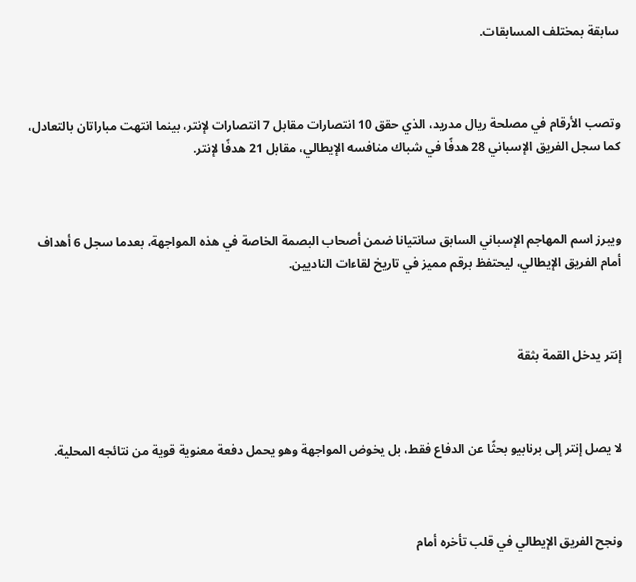سابقة بمختلف المسابقات.



وتصب الأرقام في مصلحة ريال مدريد، الذي حقق 10 انتصارات مقابل 7 انتصارات لإنتر، بينما انتهت مباراتان بالتعادل، كما سجل الفريق الإسباني 28 هدفًا في شباك منافسه الإيطالي، مقابل 21 هدفًا لإنتر.



ويبرز اسم المهاجم الإسباني السابق سانتيانا ضمن أصحاب البصمة الخاصة في هذه المواجهة، بعدما سجل 6 أهداف أمام الفريق الإيطالي، ليحتفظ برقم مميز في تاريخ لقاءات الناديين.



إنتر يدخل القمة بثقة



لا يصل إنتر إلى برنابيو بحثًا عن الدفاع فقط، بل يخوض المواجهة وهو يحمل دفعة معنوية قوية من نتائجه المحلية.



ونجح الفريق الإيطالي في قلب تأخره أمام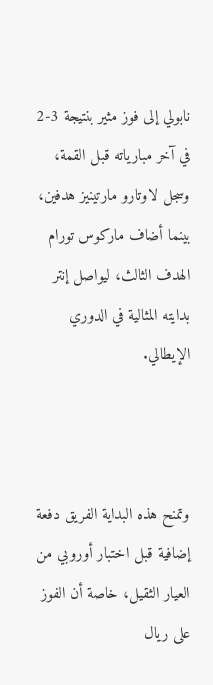نابولي إلى فوز مثير بنتيجة 3-2 في آخر مبارياته قبل القمة، وسجل لاوتارو مارتينيز هدفين، بينما أضاف ماركوس تورام الهدف الثالث، ليواصل إنتر بدايته المثالية في الدوري الإيطالي.



وتمنح هذه البداية الفريق دفعة إضافية قبل اختبار أوروبي من العيار الثقيل، خاصة أن الفوز على ريال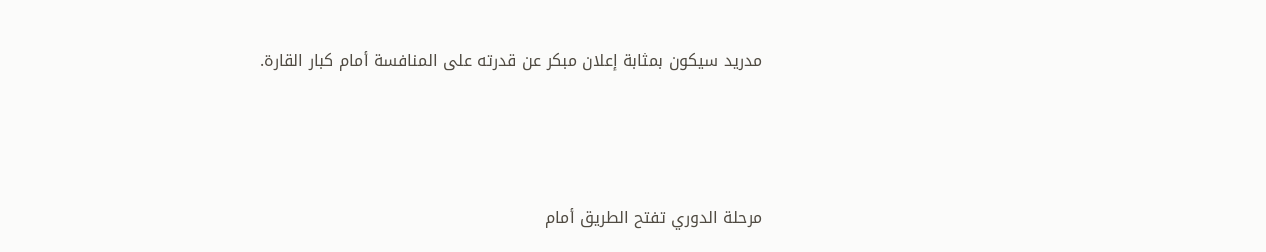مدريد سيكون بمثابة إعلان مبكر عن قدرته على المنافسة أمام كبار القارة.



مرحلة الدوري تفتح الطريق أمام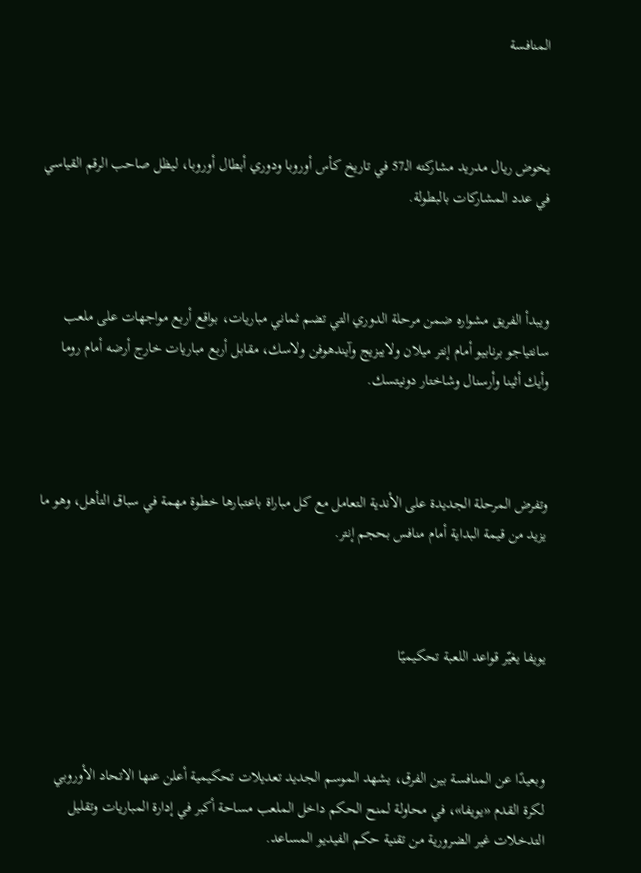المنافسة



يخوض ريال مدريد مشاركته الـ57 في تاريخ كأس أوروبا ودوري أبطال أوروبا، ليظل صاحب الرقم القياسي في عدد المشاركات بالبطولة.



ويبدأ الفريق مشواره ضمن مرحلة الدوري التي تضم ثماني مباريات، بواقع أربع مواجهات على ملعب سانتياجو برنابيو أمام إنتر ميلان ولايبزيج وآيندهوفن ولاسك، مقابل أربع مباريات خارج أرضه أمام روما وأيك أثينا وأرسنال وشاختار دونيتسك.



وتفرض المرحلة الجديدة على الأندية التعامل مع كل مباراة باعتبارها خطوة مهمة في سباق التأهل، وهو ما يزيد من قيمة البداية أمام منافس بحجم إنتر.



يويفا يغيّر قواعد اللعبة تحكيميًا



وبعيدًا عن المنافسة بين الفرق، يشهد الموسم الجديد تعديلات تحكيمية أعلن عنها الاتحاد الأوروبي لكرة القدم «يويفا»، في محاولة لمنح الحكم داخل الملعب مساحة أكبر في إدارة المباريات وتقليل التدخلات غير الضرورية من تقنية حكم الفيديو المساعد.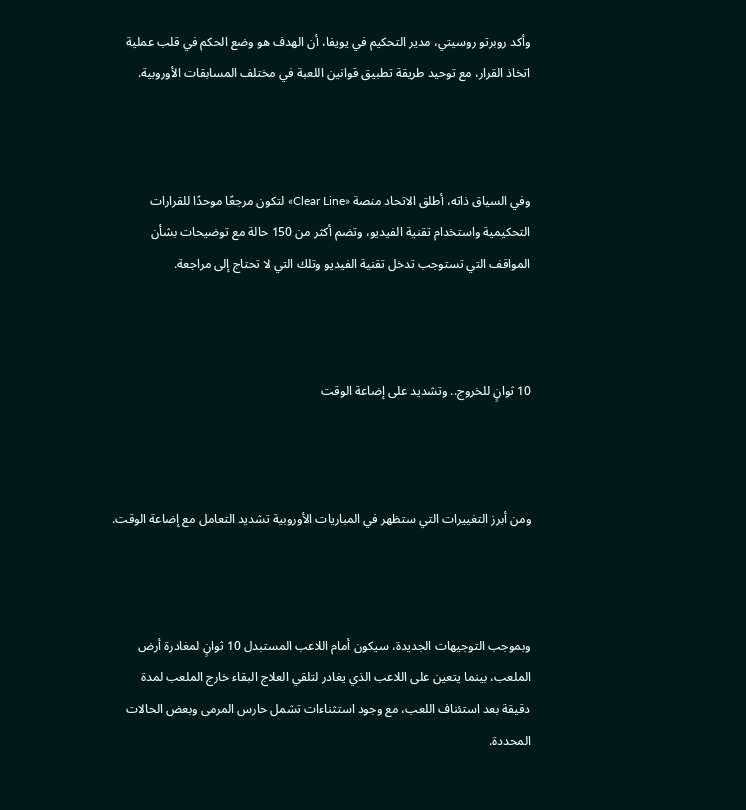وأكد روبرتو روسيتي، مدير التحكيم في يويفا، أن الهدف هو وضع الحكم في قلب عملية اتخاذ القرار، مع توحيد طريقة تطبيق قوانين اللعبة في مختلف المسابقات الأوروبية.



وفي السياق ذاته، أطلق الاتحاد منصة «Clear Line» لتكون مرجعًا موحدًا للقرارات التحكيمية واستخدام تقنية الفيديو، وتضم أكثر من 150 حالة مع توضيحات بشأن المواقف التي تستوجب تدخل تقنية الفيديو وتلك التي لا تحتاج إلى مراجعة.



10 ثوانٍ للخروج.. وتشديد على إضاعة الوقت



ومن أبرز التغييرات التي ستظهر في المباريات الأوروبية تشديد التعامل مع إضاعة الوقت.



وبموجب التوجيهات الجديدة، سيكون أمام اللاعب المستبدل 10 ثوانٍ لمغادرة أرض الملعب، بينما يتعين على اللاعب الذي يغادر لتلقي العلاج البقاء خارج الملعب لمدة دقيقة بعد استئناف اللعب، مع وجود استثناءات تشمل حارس المرمى وبعض الحالات المحددة.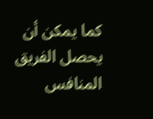كما يمكن أن يحصل الفريق المنافس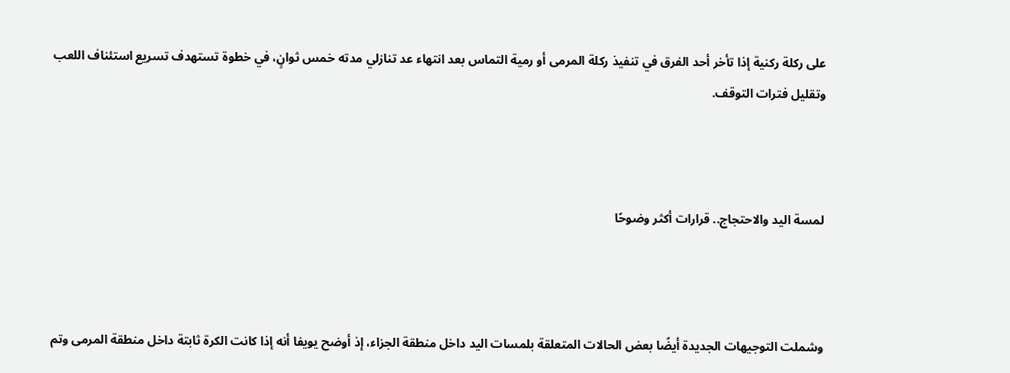على ركلة ركنية إذا تأخر أحد الفرق في تنفيذ ركلة المرمى أو رمية التماس بعد انتهاء عد تنازلي مدته خمس ثوانٍ، في خطوة تستهدف تسريع استئناف اللعب وتقليل فترات التوقف.



لمسة اليد والاحتجاج.. قرارات أكثر وضوحًا



وشملت التوجيهات الجديدة أيضًا بعض الحالات المتعلقة بلمسات اليد داخل منطقة الجزاء، إذ أوضح يويفا أنه إذا كانت الكرة ثابتة داخل منطقة المرمى وتم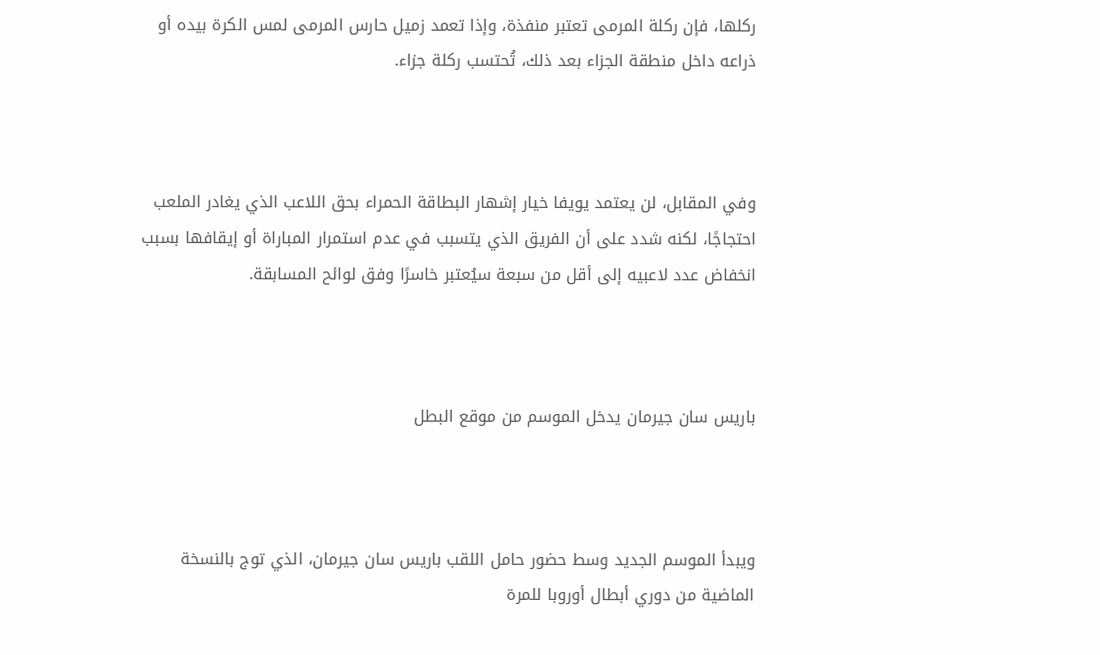ركلها، فإن ركلة المرمى تعتبر منفذة، وإذا تعمد زميل حارس المرمى لمس الكرة بيده أو ذراعه داخل منطقة الجزاء بعد ذلك، تُحتسب ركلة جزاء.



وفي المقابل، لن يعتمد يويفا خيار إشهار البطاقة الحمراء بحق اللاعب الذي يغادر الملعب احتجاجًا، لكنه شدد على أن الفريق الذي يتسبب في عدم استمرار المباراة أو إيقافها بسبب انخفاض عدد لاعبيه إلى أقل من سبعة سيُعتبر خاسرًا وفق لوائح المسابقة.



باريس سان جيرمان يدخل الموسم من موقع البطل



ويبدأ الموسم الجديد وسط حضور حامل اللقب باريس سان جيرمان، الذي توج بالنسخة الماضية من دوري أبطال أوروبا للمرة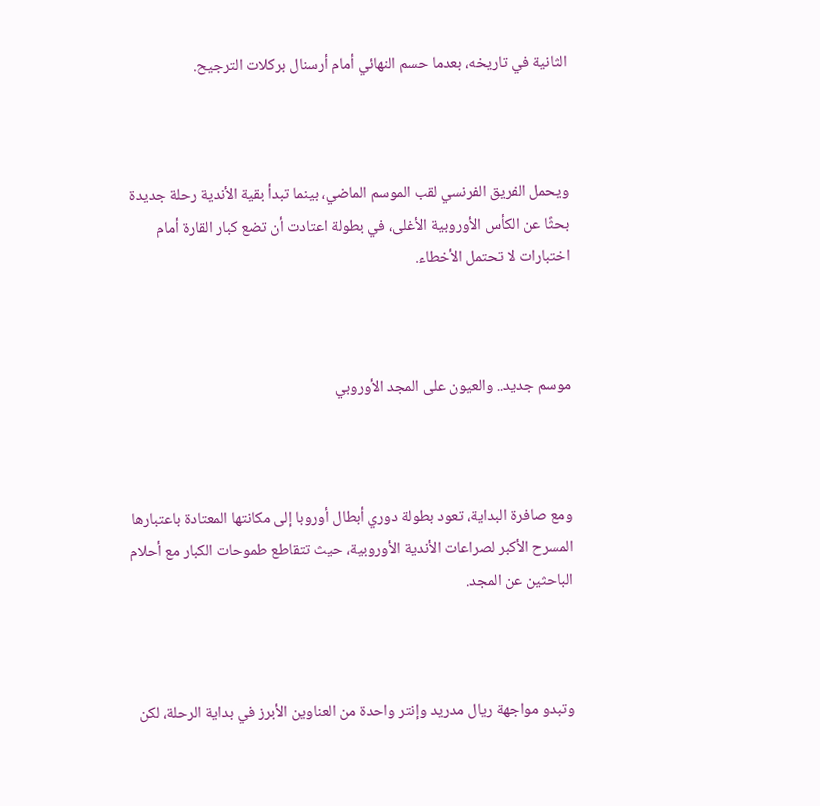الثانية في تاريخه، بعدما حسم النهائي أمام أرسنال بركلات الترجيح.



ويحمل الفريق الفرنسي لقب الموسم الماضي، بينما تبدأ بقية الأندية رحلة جديدة بحثًا عن الكأس الأوروبية الأغلى، في بطولة اعتادت أن تضع كبار القارة أمام اختبارات لا تحتمل الأخطاء.



موسم جديد.. والعيون على المجد الأوروبي



ومع صافرة البداية، تعود بطولة دوري أبطال أوروبا إلى مكانتها المعتادة باعتبارها المسرح الأكبر لصراعات الأندية الأوروبية، حيث تتقاطع طموحات الكبار مع أحلام الباحثين عن المجد.



وتبدو مواجهة ريال مدريد وإنتر واحدة من العناوين الأبرز في بداية الرحلة، لكن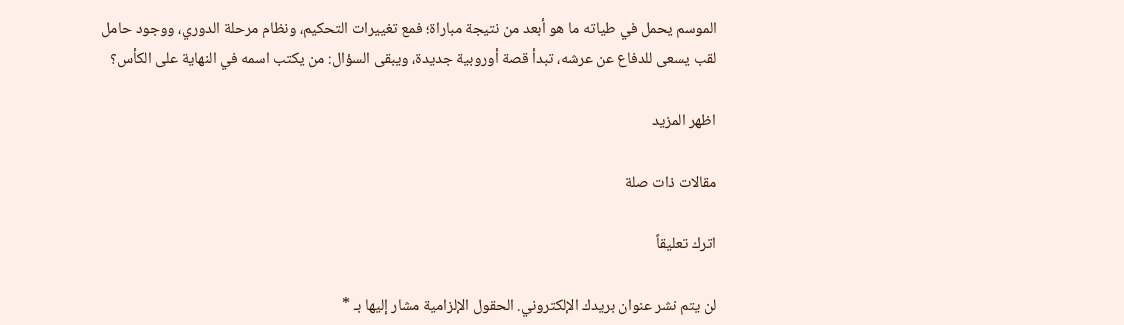الموسم يحمل في طياته ما هو أبعد من نتيجة مباراة؛ فمع تغييرات التحكيم، ونظام مرحلة الدوري، ووجود حامل لقب يسعى للدفاع عن عرشه، تبدأ قصة أوروبية جديدة، ويبقى السؤال: من يكتب اسمه في النهاية على الكأس؟

اظهر المزيد

مقالات ذات صلة

اترك تعليقاً

لن يتم نشر عنوان بريدك الإلكتروني. الحقول الإلزامية مشار إليها بـ *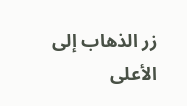زر الذهاب إلى الأعلى